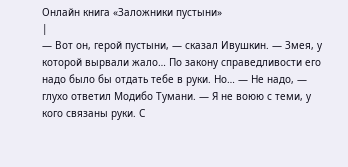Онлайн книга «Заложники пустыни»
|
— Вот он, герой пустыни, — сказал Ивушкин. — Змея, у которой вырвали жало… По закону справедливости его надо было бы отдать тебе в руки. Но… — Не надо, — глухо ответил Модибо Тумани. — Я не воюю с теми, у кого связаны руки. С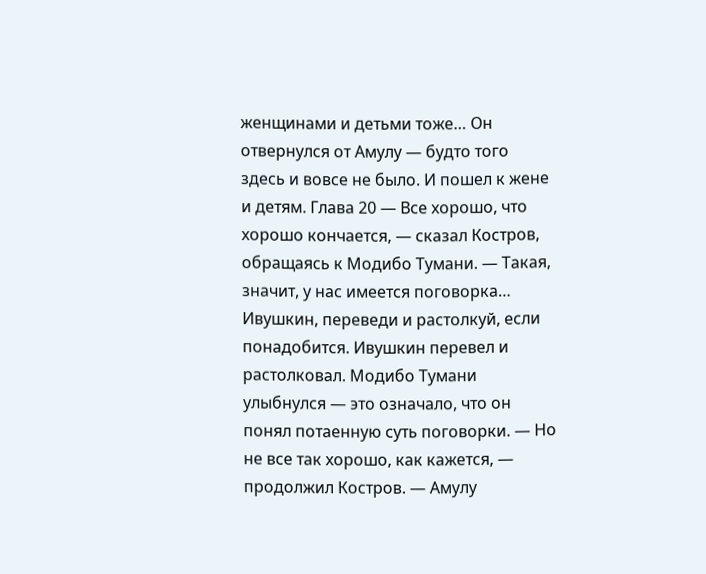женщинами и детьми тоже… Он отвернулся от Амулу — будто того здесь и вовсе не было. И пошел к жене и детям. Глава 20 — Все хорошо, что хорошо кончается, — сказал Костров, обращаясь к Модибо Тумани. — Такая, значит, у нас имеется поговорка… Ивушкин, переведи и растолкуй, если понадобится. Ивушкин перевел и растолковал. Модибо Тумани улыбнулся — это означало, что он понял потаенную суть поговорки. — Но не все так хорошо, как кажется, — продолжил Костров. — Амулу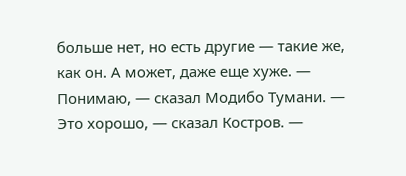больше нет, но есть другие — такие же, как он. А может, даже еще хуже. — Понимаю, — сказал Модибо Тумани. — Это хорошо, — сказал Костров. —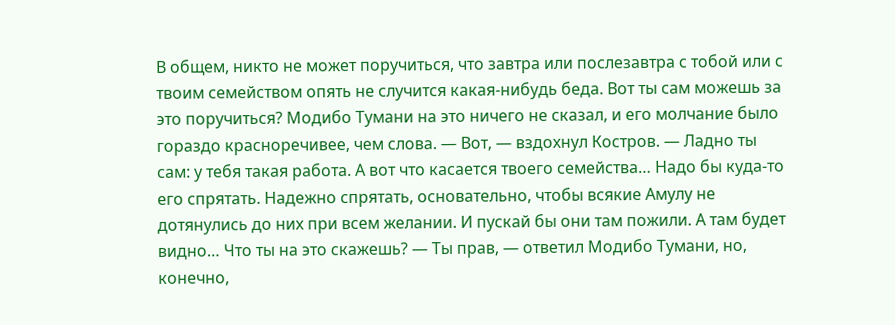В общем, никто не может поручиться, что завтра или послезавтра с тобой или с твоим семейством опять не случится какая-нибудь беда. Вот ты сам можешь за это поручиться? Модибо Тумани на это ничего не сказал, и его молчание было гораздо красноречивее, чем слова. — Вот, — вздохнул Костров. — Ладно ты сам: у тебя такая работа. А вот что касается твоего семейства… Надо бы куда-то его спрятать. Надежно спрятать, основательно, чтобы всякие Амулу не дотянулись до них при всем желании. И пускай бы они там пожили. А там будет видно… Что ты на это скажешь? — Ты прав, — ответил Модибо Тумани, но, конечно,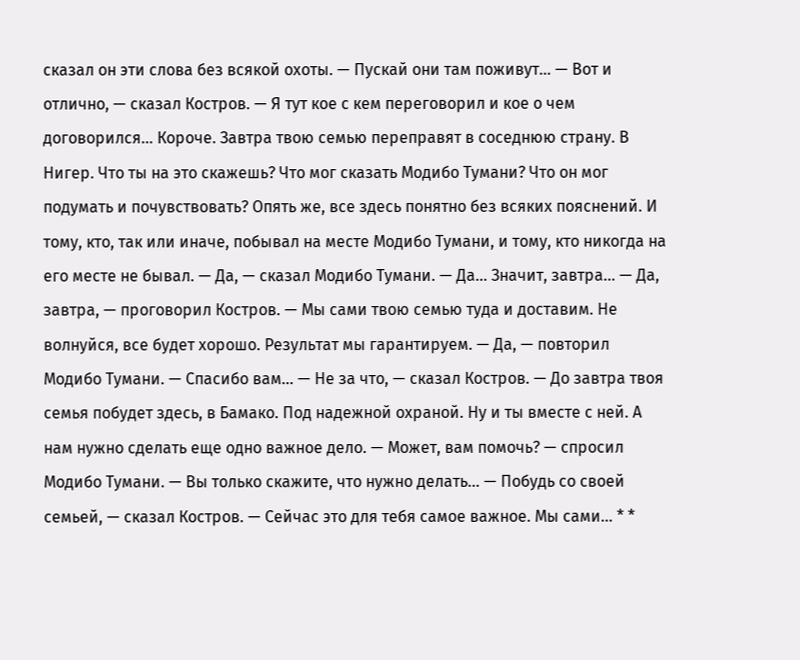сказал он эти слова без всякой охоты. — Пускай они там поживут… — Вот и отлично, — сказал Костров. — Я тут кое с кем переговорил и кое о чем договорился… Короче. Завтра твою семью переправят в соседнюю страну. В Нигер. Что ты на это скажешь? Что мог сказать Модибо Тумани? Что он мог подумать и почувствовать? Опять же, все здесь понятно без всяких пояснений. И тому, кто, так или иначе, побывал на месте Модибо Тумани, и тому, кто никогда на его месте не бывал. — Да, — сказал Модибо Тумани. — Да… Значит, завтра… — Да, завтра, — проговорил Костров. — Мы сами твою семью туда и доставим. Не волнуйся, все будет хорошо. Результат мы гарантируем. — Да, — повторил Модибо Тумани. — Спасибо вам… — Не за что, — сказал Костров. — До завтра твоя семья побудет здесь, в Бамако. Под надежной охраной. Ну и ты вместе с ней. А нам нужно сделать еще одно важное дело. — Может, вам помочь? — спросил Модибо Тумани. — Вы только скажите, что нужно делать… — Побудь со своей семьей, — сказал Костров. — Сейчас это для тебя самое важное. Мы сами… * *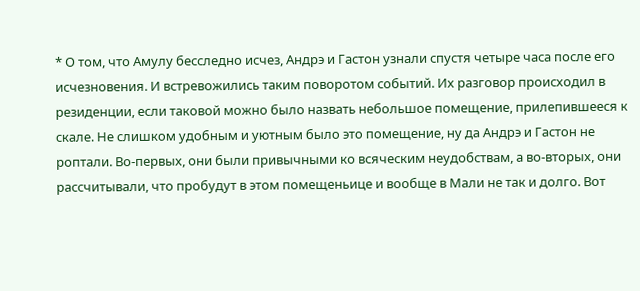* О том, что Амулу бесследно исчез, Андрэ и Гастон узнали спустя четыре часа после его исчезновения. И встревожились таким поворотом событий. Их разговор происходил в резиденции, если таковой можно было назвать небольшое помещение, прилепившееся к скале. Не слишком удобным и уютным было это помещение, ну да Андрэ и Гастон не роптали. Во-первых, они были привычными ко всяческим неудобствам, а во-вторых, они рассчитывали, что пробудут в этом помещеньице и вообще в Мали не так и долго. Вот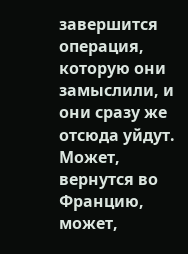завершится операция, которую они замыслили, и они сразу же отсюда уйдут. Может, вернутся во Францию, может,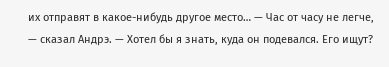их отправят в какое-нибудь другое место… — Час от часу не легче, — сказал Андрэ. — Хотел бы я знать, куда он подевался. Его ищут?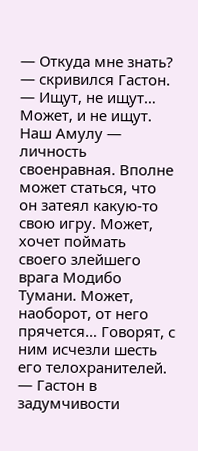— Откуда мне знать? — скривился Гастон. — Ищут, не ищут… Может, и не ищут. Наш Амулу — личность своенравная. Вполне может статься, что он затеял какую-то свою игру. Может, хочет поймать своего злейшего врага Модибо Тумани. Может, наоборот, от него прячется… Говорят, с ним исчезли шесть его телохранителей. — Гастон в задумчивости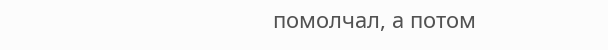помолчал, а потом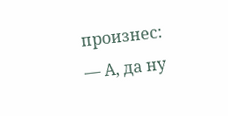произнес: — А, да ну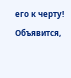его к черту! Объявится,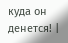куда он денется! |